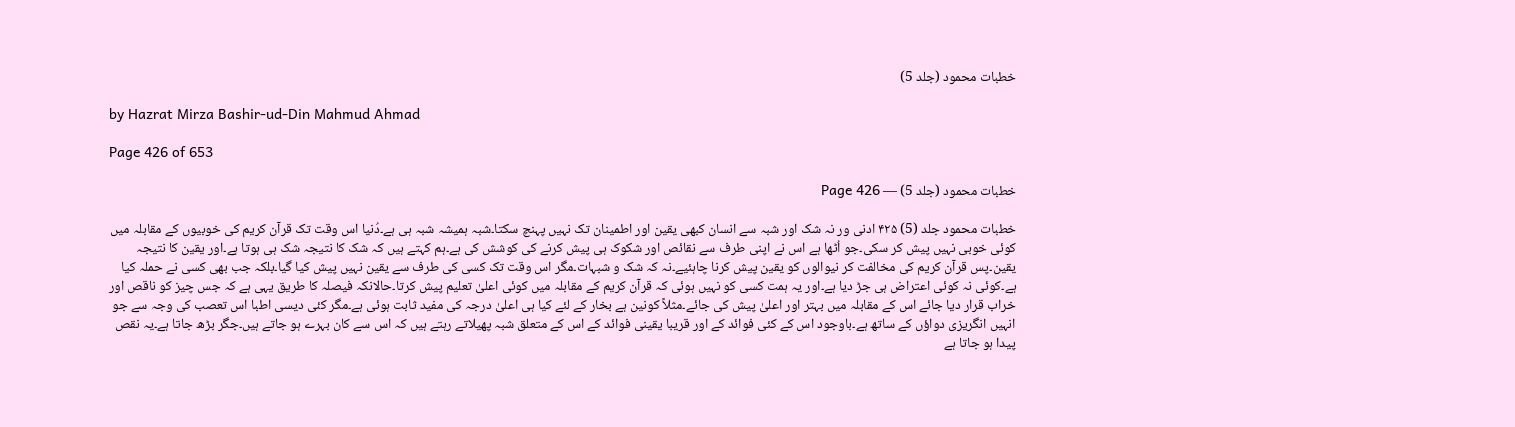خطبات محمود (جلد 5)

by Hazrat Mirza Bashir-ud-Din Mahmud Ahmad

Page 426 of 653

خطبات محمود (جلد 5) — Page 426

خطبات محمود جلد (5) ۴۲۵ ادنی ور نہ شک اور شبہ سے انسان کبھی یقین اور اطمینان تک نہیں پہنچ سکتا۔شبہ ہمیشہ شبہ ہی ہے۔دُنیا اس وقت تک قرآن کریم کی خوبیوں کے مقابلہ میں کوئی خوبی نہیں پیش کر سکی۔جو اُٹھا ہے اس نے اپنی طرف سے نقائص اور شکوک ہی پیش کرنے کی کوشش کی ہے۔ہم کہتے ہیں کہ شک کا نتیجہ شک ہی ہوتا ہے۔اور یقین کا نتیجہ یقین۔پس قرآن کریم کی مخالفت کر نیوالوں کو یقین پیش کرنا چاہئیے۔نہ کہ شک و شبہات۔مگر اس وقت تک کسی کی طرف سے یقین نہیں پیش کیا گیا۔بلکہ جب بھی کسی نے حملہ کیا ہے۔کوئی نہ کوئی اعتراض ہی جڑ دیا ہے۔اور یہ ہمت کسی کو نہیں ہوئی کہ قرآن کریم کے مقابلہ میں کوئی اعلیٰ تعلیم پیش کرتا۔حالانکہ فیصلہ کا طریق یہی ہے کہ جس چیز کو ناقص اور خراب قرار دیا جائے اس کے مقابلہ میں بہتر اور اعلیٰ پیش کی جائے۔مثلاً کونین ہے بخار کے لئے کیا ہی اعلیٰ درجہ کی مفید ثابت ہوئی ہے۔مگر کئی دیسی اطبا اس تعصب کی وجہ سے جو انہیں انگریزی دواؤں کے ساتھ ہے۔باوجود اس کے کئی فوائد کے اور قریبا یقینی فوائد کے اس کے متعلق شبہ پھیلاتے رہتے ہیں کہ اس سے کان بہرے ہو جاتے ہیں۔جگر بڑھ جاتا ہے۔یہ نقص پیدا ہو جاتا ہے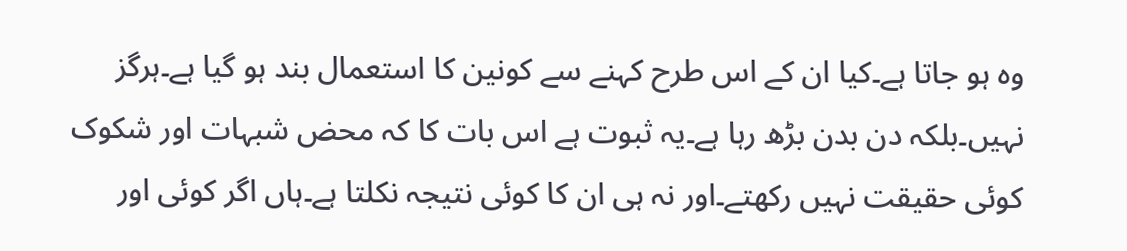وہ ہو جاتا ہے۔کیا ان کے اس طرح کہنے سے کونین کا استعمال بند ہو گیا ہے۔ہرگز نہیں۔بلکہ دن بدن بڑھ رہا ہے۔یہ ثبوت ہے اس بات کا کہ محض شبہات اور شکوک کوئی حقیقت نہیں رکھتے۔اور نہ ہی ان کا کوئی نتیجہ نکلتا ہے۔ہاں اگر کوئی اور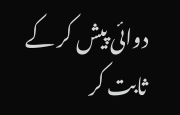دوائی پیش کر کے ثابت کر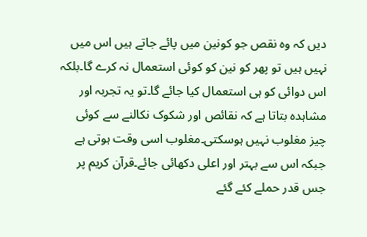دیں کہ وہ نقص جو کونین میں پائے جاتے ہیں اس میں نہیں ہیں تو پھر کو نین کو کوئی استعمال نہ کرے گا۔بلکہ اس دوائی کو ہی استعمال کیا جائے گا۔تو یہ تجربہ اور مشاہدہ بتاتا ہے کہ نقائص اور شکوک نکالنے سے کوئی چیز مغلوب نہیں ہوسکتی۔مغلوب اسی وقت ہوتی ہے جبکہ اس سے بہتر اور اعلی دکھائی جائے۔قرآن کریم پر جس قدر حملے کئے گئے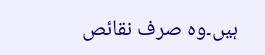ہیں۔وہ صرف نقائص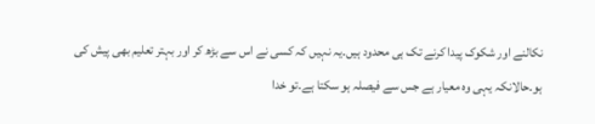نکالنے اور شکوک پیدا کرنے تک ہی محدود ہیں۔یہ نہیں کہ کسی نے اس سے بڑھ کر اور بہتر تعلیم بھی پیش کی ہو۔حالانکہ یہی وہ معیار ہے جس سے فیصلہ ہو سکتا ہے۔تو خدا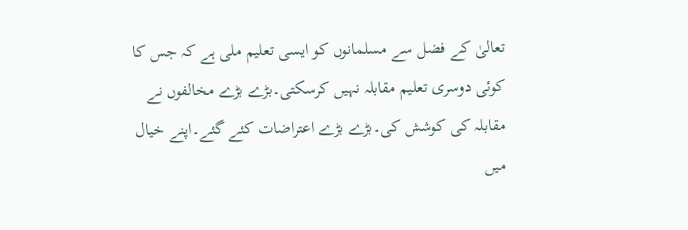تعالیٰ کے فضل سے مسلمانوں کو ایسی تعلیم ملی ہے کہ جس کا کوئی دوسری تعلیم مقابلہ نہیں کرسکتی۔بڑے بڑے مخالفوں نے مقابلہ کی کوشش کی۔بڑے بڑے اعتراضات کئے گئے۔اپنے خیال میں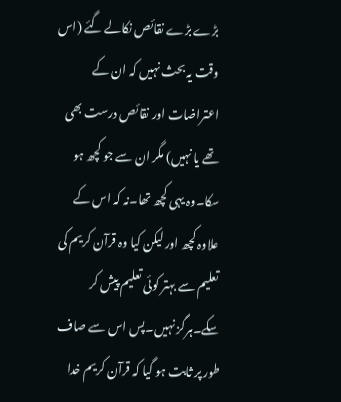بڑے بڑے نقائص نکالے گئے (اس وقت یہ بحث نہیں کہ ان کے اعتراضات اور نقائص درست بھی تھے یا نہیں) مگر ان سے جو کچھ ہو سکا۔وہ یہی کچھ تھا۔نہ کہ اس کے علاوہ کچھ اور لیکن کیا وہ قرآن کریم کی تعلیم سے بہتر کوئی تعلیم پیش کر سکے۔ہرگز نہیں۔پس اس سے صاف طور پر ثابت ہو گیا کہ قرآن کریم خدا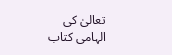تعالیٰ کی الہامی کتاب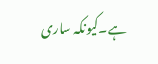ہے۔کیونکہ ساری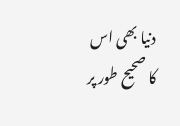دنیا بھی اس کا صحیح طور پر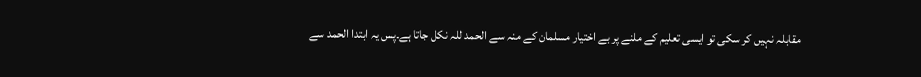مقابلہ نہیں کر سکی تو ایسی تعلیم کے ملنے پر بے اختیار مسلمان کے منہ سے الحمد للہ نکل جاتا ہے۔پس یہ ابتدا الحمد سے